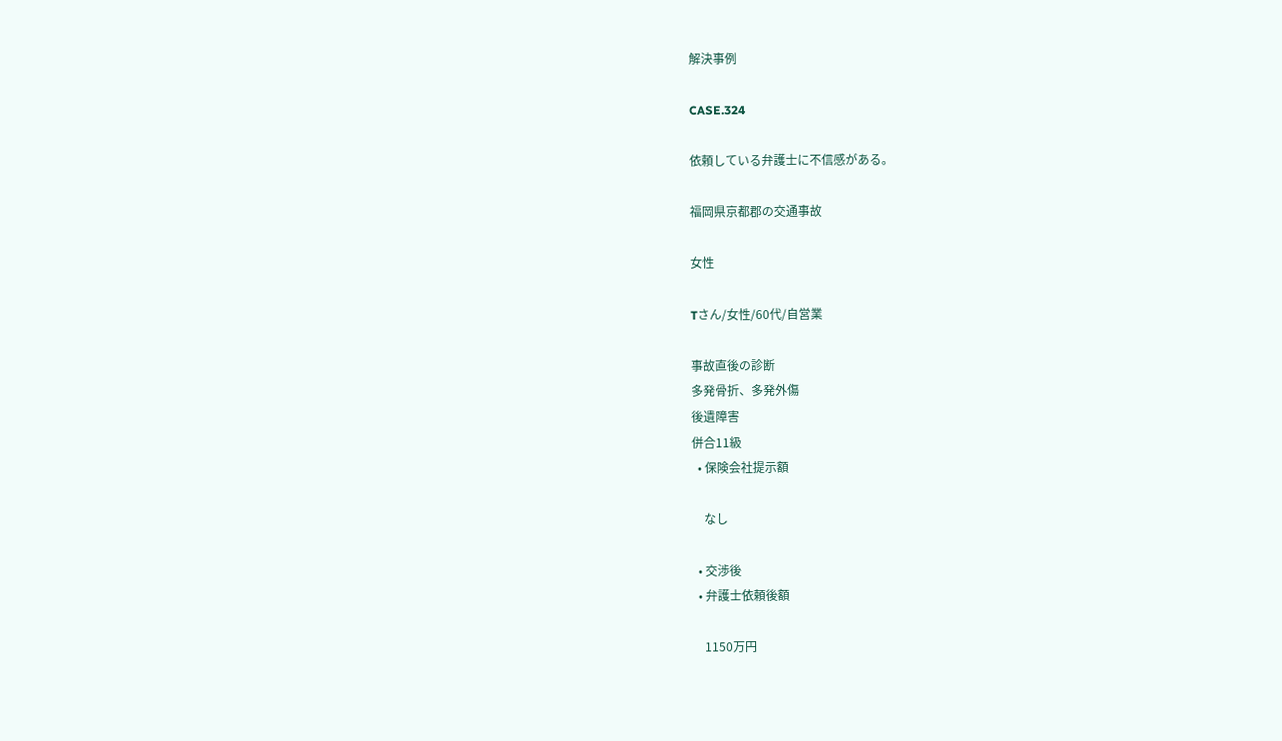解決事例

CASE.324

依頼している弁護士に不信感がある。

福岡県京都郡の交通事故

女性

Tさん/女性/60代/自営業

事故直後の診断
多発骨折、多発外傷
後遺障害
併合11級
  • 保険会社提示額

    なし

  • 交渉後
  • 弁護士依頼後額

    1150万円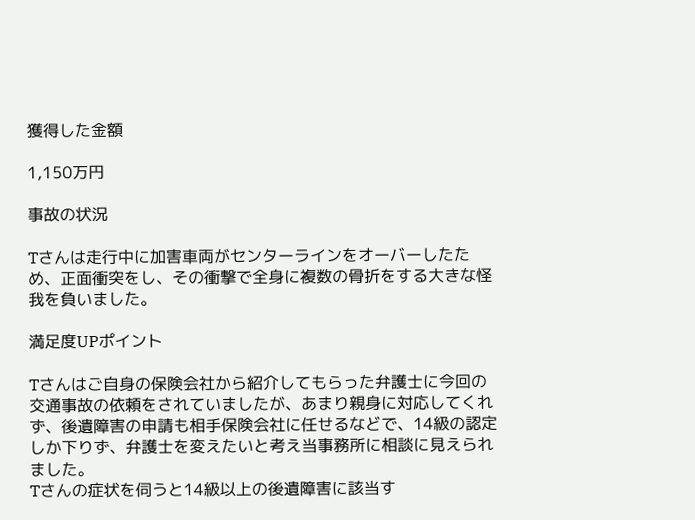獲得した金額

1,150万円

事故の状況

Tさんは走行中に加害車両がセンターラインをオーバーしたため、正面衝突をし、その衝撃で全身に複数の骨折をする大きな怪我を負いました。

満足度UPポイント

Tさんはご自身の保険会社から紹介してもらった弁護士に今回の交通事故の依頼をされていましたが、あまり親身に対応してくれず、後遺障害の申請も相手保険会社に任せるなどで、14級の認定しか下りず、弁護士を変えたいと考え当事務所に相談に見えられました。
Tさんの症状を伺うと14級以上の後遺障害に該当す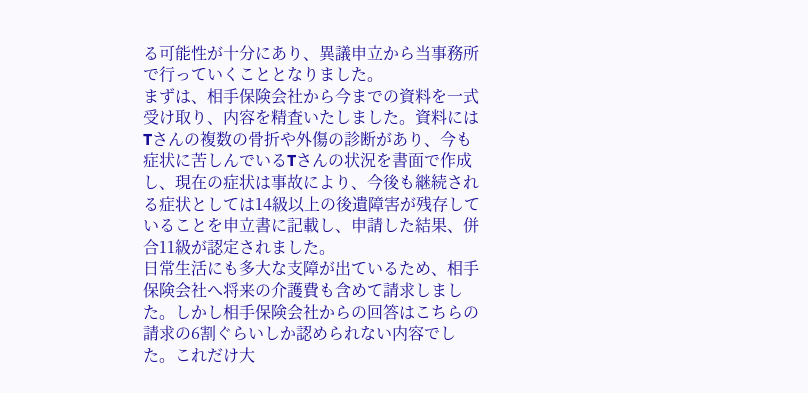る可能性が十分にあり、異議申立から当事務所で行っていくこととなりました。
まずは、相手保険会社から今までの資料を一式受け取り、内容を精査いたしました。資料にはTさんの複数の骨折や外傷の診断があり、今も症状に苦しんでいるTさんの状況を書面で作成し、現在の症状は事故により、今後も継続される症状としては14級以上の後遺障害が残存していることを申立書に記載し、申請した結果、併合11級が認定されました。
日常生活にも多大な支障が出ているため、相手保険会社へ将来の介護費も含めて請求しました。しかし相手保険会社からの回答はこちらの請求の6割ぐらいしか認められない内容でした。これだけ大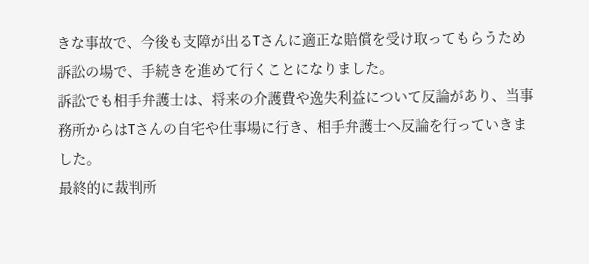きな事故で、今後も支障が出るTさんに適正な賠償を受け取ってもらうため訴訟の場で、手続きを進めて行くことになりました。
訴訟でも相手弁護士は、将来の介護費や逸失利益について反論があり、当事務所からはTさんの自宅や仕事場に行き、相手弁護士へ反論を行っていきました。
最終的に裁判所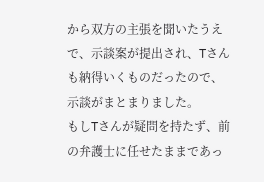から双方の主張を聞いたうえで、示談案が提出され、Tさんも納得いくものだったので、示談がまとまりました。
もしTさんが疑問を持たず、前の弁護士に任せたままであっ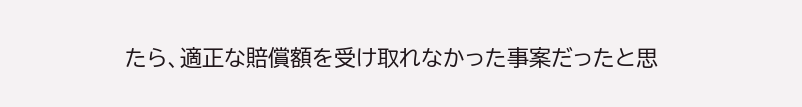たら、適正な賠償額を受け取れなかった事案だったと思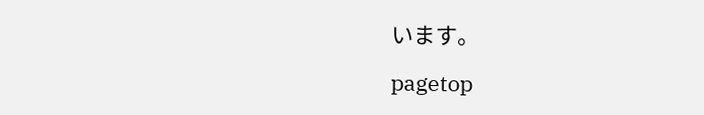います。

pagetop